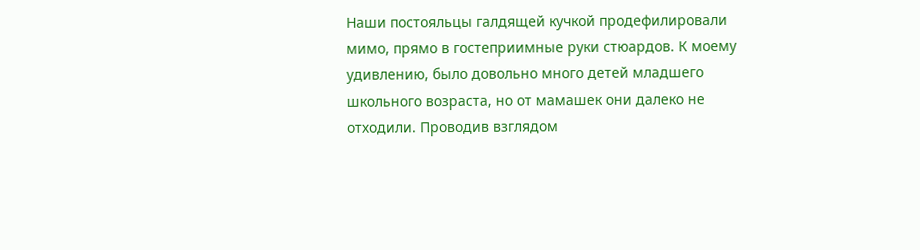Наши постояльцы галдящей кучкой продефилировали мимо, прямо в гостеприимные руки стюардов. К моему удивлению, было довольно много детей младшего школьного возраста, но от мамашек они далеко не отходили. Проводив взглядом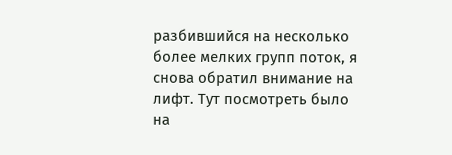разбившийся на несколько более мелких групп поток, я снова обратил внимание на лифт. Тут посмотреть было на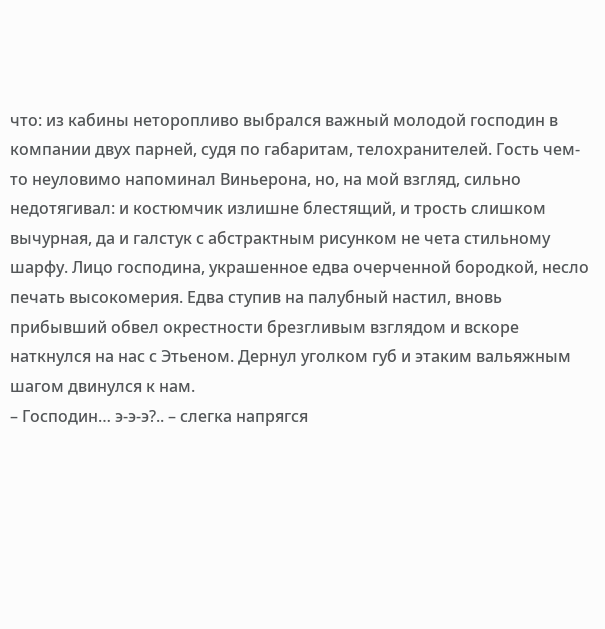что: из кабины неторопливо выбрался важный молодой господин в компании двух парней, судя по габаритам, телохранителей. Гость чем-то неуловимо напоминал Виньерона, но, на мой взгляд, сильно недотягивал: и костюмчик излишне блестящий, и трость слишком вычурная, да и галстук с абстрактным рисунком не чета стильному шарфу. Лицо господина, украшенное едва очерченной бородкой, несло печать высокомерия. Едва ступив на палубный настил, вновь прибывший обвел окрестности брезгливым взглядом и вскоре наткнулся на нас с Этьеном. Дернул уголком губ и этаким вальяжным шагом двинулся к нам.
– Господин… э-э-э?.. – слегка напрягся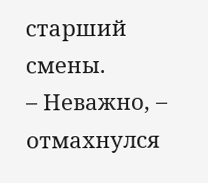старший смены.
– Неважно, – отмахнулся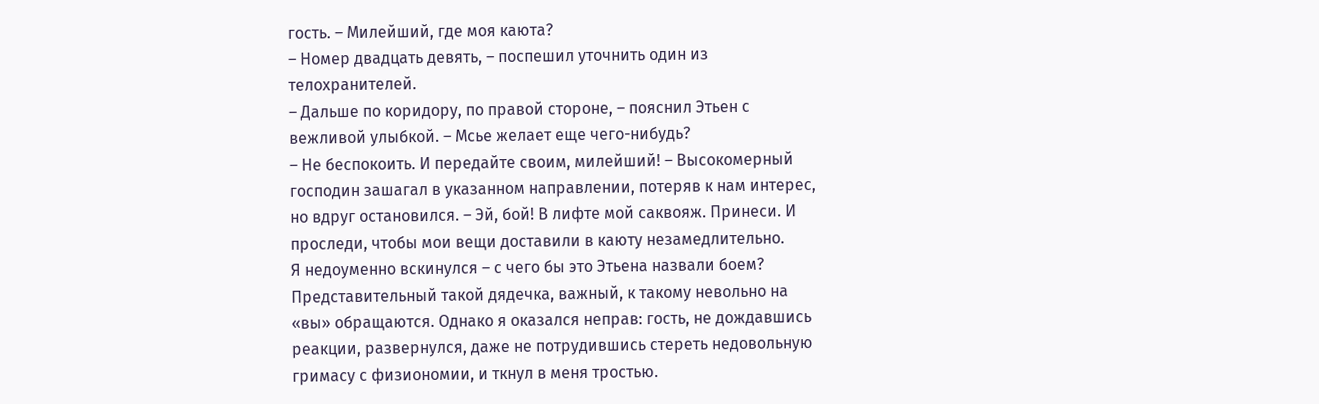гость. – Милейший, где моя каюта?
– Номер двадцать девять, – поспешил уточнить один из телохранителей.
– Дальше по коридору, по правой стороне, – пояснил Этьен с вежливой улыбкой. – Мсье желает еще чего-нибудь?
– Не беспокоить. И передайте своим, милейший! – Высокомерный господин зашагал в указанном направлении, потеряв к нам интерес, но вдруг остановился. – Эй, бой! В лифте мой саквояж. Принеси. И проследи, чтобы мои вещи доставили в каюту незамедлительно.
Я недоуменно вскинулся – с чего бы это Этьена назвали боем? Представительный такой дядечка, важный, к такому невольно на «вы» обращаются. Однако я оказался неправ: гость, не дождавшись реакции, развернулся, даже не потрудившись стереть недовольную гримасу с физиономии, и ткнул в меня тростью.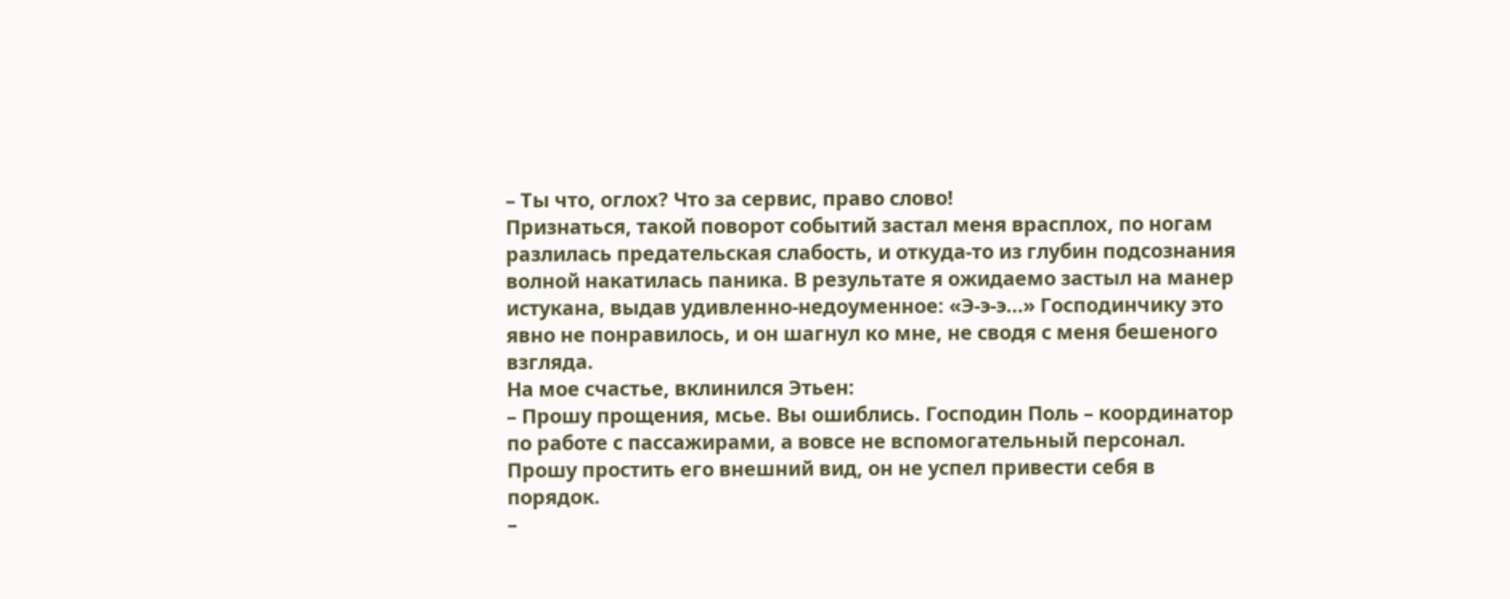– Ты что, оглох? Что за сервис, право слово!
Признаться, такой поворот событий застал меня врасплох, по ногам разлилась предательская слабость, и откуда-то из глубин подсознания волной накатилась паника. В результате я ожидаемо застыл на манер истукана, выдав удивленно-недоуменное: «Э-э-э…» Господинчику это явно не понравилось, и он шагнул ко мне, не сводя с меня бешеного взгляда.
На мое счастье, вклинился Этьен:
– Прошу прощения, мсье. Вы ошиблись. Господин Поль – координатор по работе с пассажирами, а вовсе не вспомогательный персонал. Прошу простить его внешний вид, он не успел привести себя в порядок.
–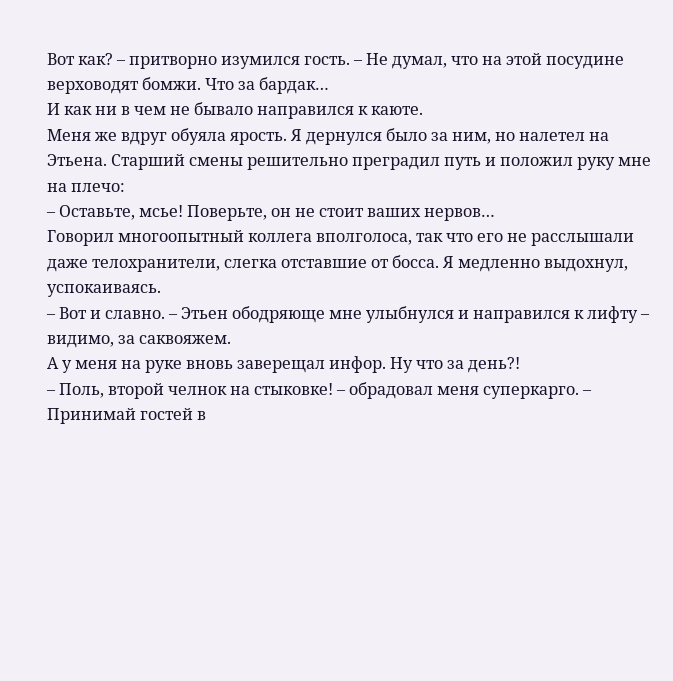Вот как? – притворно изумился гость. – Не думал, что на этой посудине верховодят бомжи. Что за бардак…
И как ни в чем не бывало направился к каюте.
Меня же вдруг обуяла ярость. Я дернулся было за ним, но налетел на Этьена. Старший смены решительно преградил путь и положил руку мне на плечо:
– Оставьте, мсье! Поверьте, он не стоит ваших нервов…
Говорил многоопытный коллега вполголоса, так что его не расслышали даже телохранители, слегка отставшие от босса. Я медленно выдохнул, успокаиваясь.
– Вот и славно. – Этьен ободряюще мне улыбнулся и направился к лифту – видимо, за саквояжем.
А у меня на руке вновь заверещал инфор. Ну что за день?!
– Поль, второй челнок на стыковке! – обрадовал меня суперкарго. – Принимай гостей в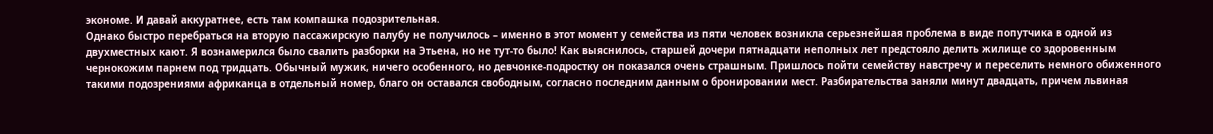экономе. И давай аккуратнее, есть там компашка подозрительная.
Однако быстро перебраться на вторую пассажирскую палубу не получилось – именно в этот момент у семейства из пяти человек возникла серьезнейшая проблема в виде попутчика в одной из двухместных кают. Я вознамерился было свалить разборки на Этьена, но не тут-то было! Как выяснилось, старшей дочери пятнадцати неполных лет предстояло делить жилище со здоровенным чернокожим парнем под тридцать. Обычный мужик, ничего особенного, но девчонке-подростку он показался очень страшным. Пришлось пойти семейству навстречу и переселить немного обиженного такими подозрениями африканца в отдельный номер, благо он оставался свободным, согласно последним данным о бронировании мест. Разбирательства заняли минут двадцать, причем львиная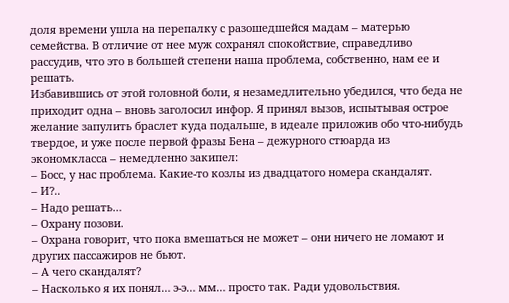доля времени ушла на перепалку с разошедшейся мадам – матерью семейства. В отличие от нее муж сохранял спокойствие, справедливо рассудив, что это в большей степени наша проблема, собственно, нам ее и решать.
Избавившись от этой головной боли, я незамедлительно убедился, что беда не приходит одна – вновь заголосил инфор. Я принял вызов, испытывая острое желание запулить браслет куда подальше, в идеале приложив обо что-нибудь твердое, и уже после первой фразы Бена – дежурного стюарда из экономкласса – немедленно закипел:
– Босс, у нас проблема. Какие-то козлы из двадцатого номера скандалят.
– И?..
– Надо решать…
– Охрану позови.
– Охрана говорит, что пока вмешаться не может – они ничего не ломают и других пассажиров не бьют.
– А чего скандалят?
– Насколько я их понял… э-э… мм… просто так. Ради удовольствия.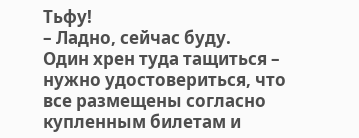Тьфу!
– Ладно, сейчас буду.
Один хрен туда тащиться – нужно удостовериться, что все размещены согласно купленным билетам и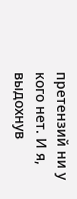претензий ни у кого нет. И я, выдохнув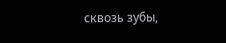сквозь зубы,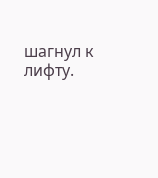шагнул к лифту.